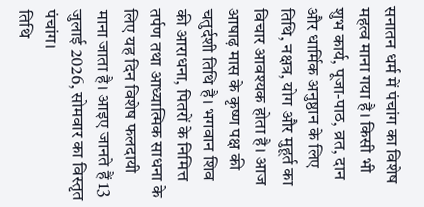सनातन धर्म में पंचांग का विशेष महत्व माना गया है। किसी भी शुभ कार्य, पूजा-पाठ, व्रत, दान और धार्मिक अनुष्ठान के लिए तिथि, नक्षत्र, योग और मुहूर्त का विचार आवश्यक होता है। आज आषाढ़ मास के कृष्ण पक्ष की चतुर्दशी तिथि है। भगवान शिव की आराधना, पितरों के निमित्त तर्पण तथा आध्यात्मिक साधना के लिए यह दिन विशेष फलदायी माना जाता है। आइए जानते हैं 13 जुलाई 2026, सोमवार का विस्तृत पंचांग।
तिथि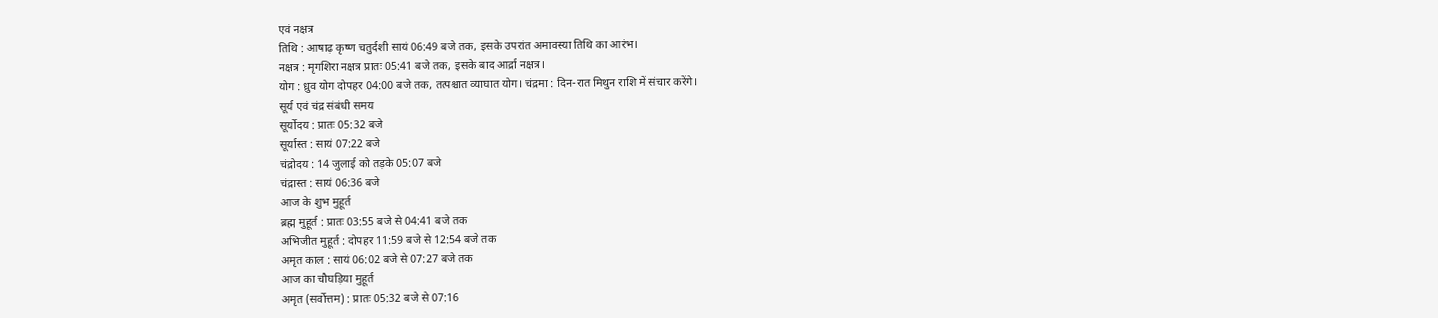एवं नक्षत्र
तिथि : आषाढ़ कृष्ण चतुर्दशी सायं 06:49 बजे तक, इसके उपरांत अमावस्या तिथि का आरंभ।
नक्षत्र : मृगशिरा नक्षत्र प्रातः 05:41 बजे तक, इसके बाद आर्द्रा नक्षत्र।
योग : ध्रुव योग दोपहर 04:00 बजे तक, तत्पश्चात व्याघात योग। चंद्रमा : दिन-रात मिथुन राशि में संचार करेंगे।
सूर्य एवं चंद्र संबंधी समय
सूर्योदय : प्रातः 05:32 बजे
सूर्यास्त : सायं 07:22 बजे
चंद्रोदय : 14 जुलाई को तड़के 05:07 बजे
चंद्रास्त : सायं 06:36 बजे
आज के शुभ मुहूर्त
ब्रह्म मुहूर्त : प्रातः 03:55 बजे से 04:41 बजे तक
अभिजीत मुहूर्त : दोपहर 11:59 बजे से 12:54 बजे तक
अमृत काल : सायं 06:02 बजे से 07:27 बजे तक
आज का चौघड़िया मुहूर्त
अमृत (सर्वोत्तम) : प्रातः 05:32 बजे से 07:16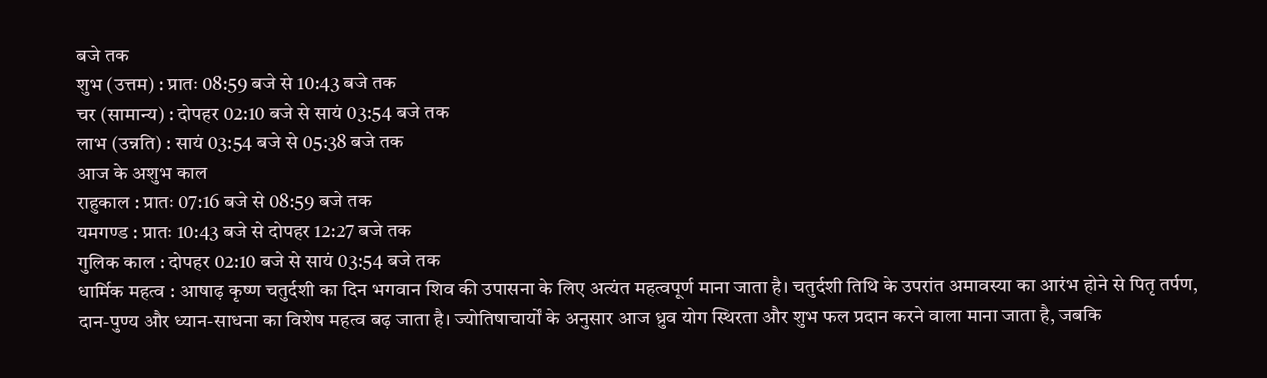बजे तक
शुभ (उत्तम) : प्रातः 08:59 बजे से 10:43 बजे तक
चर (सामान्य) : दोपहर 02:10 बजे से सायं 03:54 बजे तक
लाभ (उन्नति) : सायं 03:54 बजे से 05:38 बजे तक
आज के अशुभ काल
राहुकाल : प्रातः 07:16 बजे से 08:59 बजे तक
यमगण्ड : प्रातः 10:43 बजे से दोपहर 12:27 बजे तक
गुलिक काल : दोपहर 02:10 बजे से सायं 03:54 बजे तक
धार्मिक महत्व : आषाढ़ कृष्ण चतुर्दशी का दिन भगवान शिव की उपासना के लिए अत्यंत महत्वपूर्ण माना जाता है। चतुर्दशी तिथि के उपरांत अमावस्या का आरंभ होने से पितृ तर्पण, दान-पुण्य और ध्यान-साधना का विशेष महत्व बढ़ जाता है। ज्योतिषाचार्यों के अनुसार आज ध्रुव योग स्थिरता और शुभ फल प्रदान करने वाला माना जाता है, जबकि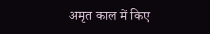अमृत काल में किए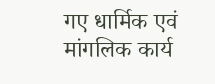गए धार्मिक एवं मांगलिक कार्य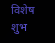विशेष शुभ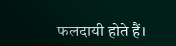फलदायी होते हैं।